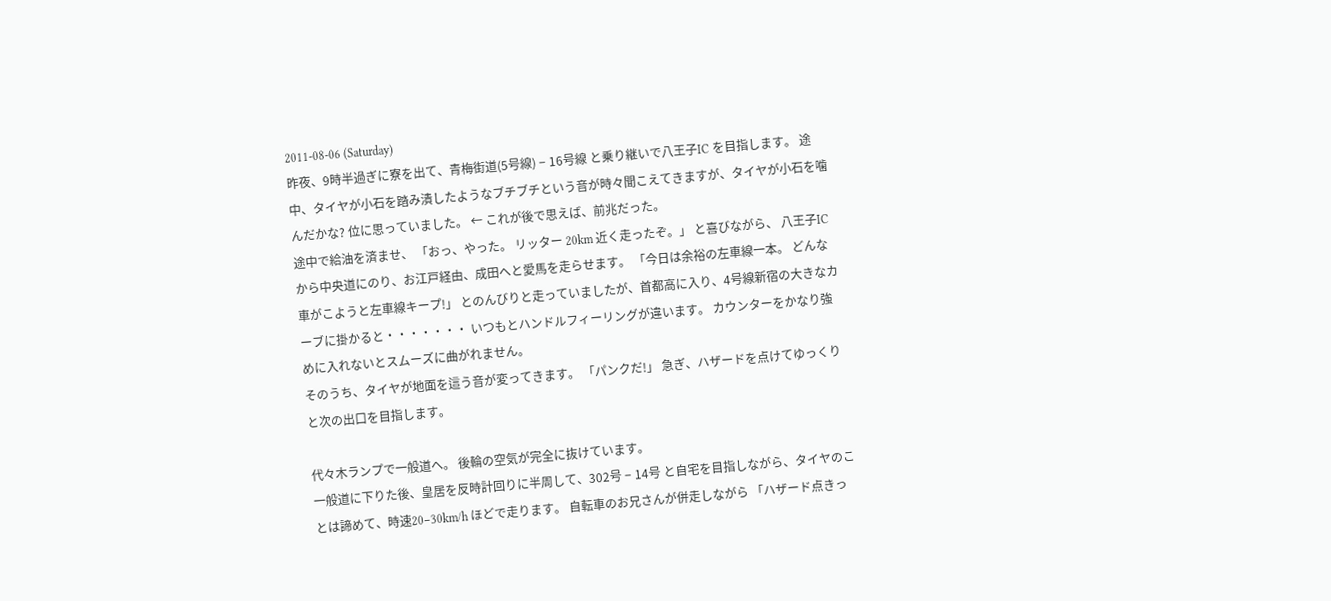2011-08-06 (Saturday)
昨夜、9時半過ぎに寮を出て、青梅街道(5号線) − 16号線 と乗り継いで八王子IC を目指します。 途中、タイヤが小石を踏み潰したようなブチブチという音が時々聞こえてきますが、タイヤが小石を噛んだかな? 位に思っていました。 ← これが後で思えば、前兆だった。
途中で給油を済ませ、 「おっ、やった。 リッター 20km 近く走ったぞ。」 と喜びながら、 八王子IC から中央道にのり、お江戸経由、成田へと愛馬を走らせます。 「今日は余裕の左車線一本。 どんな車がこようと左車線キープ!」 とのんびりと走っていましたが、首都高に入り、4号線新宿の大きなカーブに掛かると・・・・・・・ いつもとハンドルフィーリングが違います。 カウンターをかなり強めに入れないとスムーズに曲がれません。
そのうち、タイヤが地面を這う音が変ってきます。 「パンクだ!」 急ぎ、ハザードを点けてゆっくりと次の出口を目指します。

代々木ランプで一般道へ。 後輪の空気が完全に抜けています。
一般道に下りた後、皇居を反時計回りに半周して、302号 − 14号 と自宅を目指しながら、タイヤのことは諦めて、時速20−30km/h ほどで走ります。 自転車のお兄さんが併走しながら 「ハザード点きっ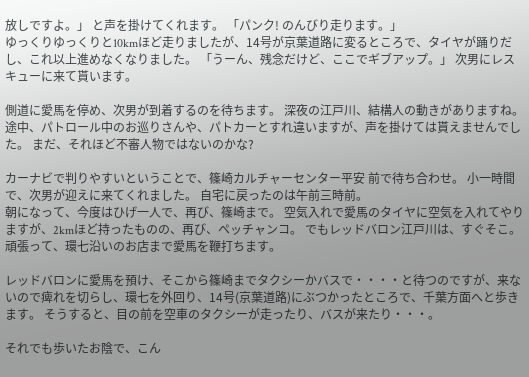放しですよ。」 と声を掛けてくれます。 「パンク! のんびり走ります。」
ゆっくりゆっくりと10kmほど走りましたが、14号が京葉道路に変るところで、タイヤが踊りだし、これ以上進めなくなりました。 「うーん、残念だけど、ここでギブアップ。」 次男にレスキューに来て貰います。

側道に愛馬を停め、次男が到着するのを待ちます。 深夜の江戸川、結構人の動きがありますね。 途中、パトロール中のお巡りさんや、パトカーとすれ違いますが、声を掛けては貰えませんでした。 まだ、それほど不審人物ではないのかな?

カーナビで判りやすいということで、篠崎カルチャーセンター平安 前で待ち合わせ。 小一時間で、次男が迎えに来てくれました。 自宅に戻ったのは午前三時前。
朝になって、今度はひげ一人で、再び、篠崎まで。 空気入れで愛馬のタイヤに空気を入れてやりますが、2kmほど持ったものの、再び、ペッチャンコ。 でもレッドバロン江戸川は、すぐそこ。 頑張って、環七沿いのお店まで愛馬を鞭打ちます。

レッドバロンに愛馬を預け、そこから篠崎までタクシーかバスで・・・・と待つのですが、来ないので痺れを切らし、環七を外回り、14号(京葉道路)にぶつかったところで、千葉方面へと歩きます。 そうすると、目の前を空車のタクシーが走ったり、バスが来たり・・・。

それでも歩いたお陰で、こん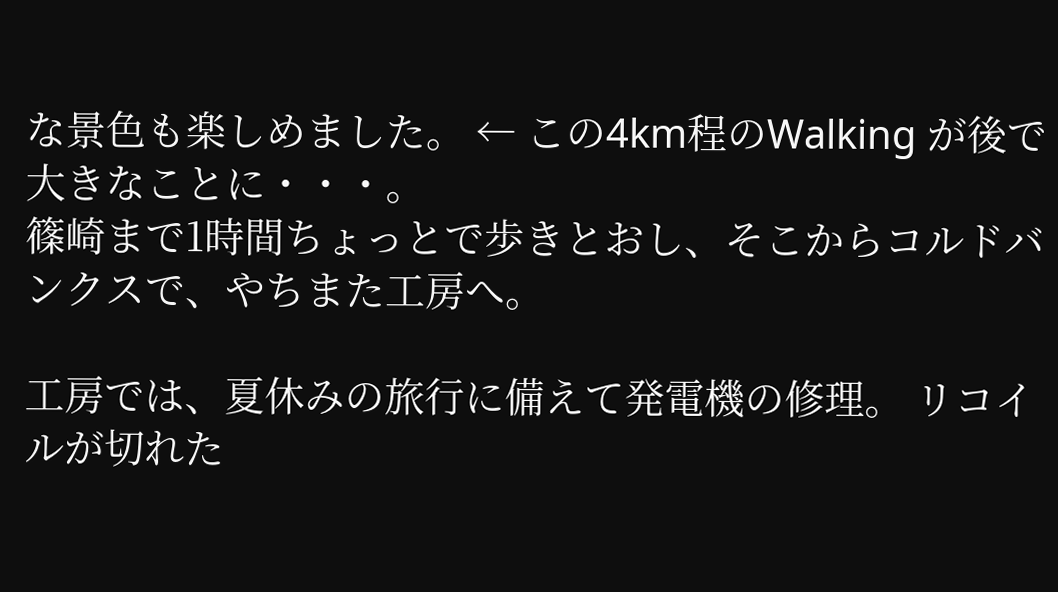な景色も楽しめました。 ← この4km程のWalking が後で大きなことに・・・。
篠崎まで1時間ちょっとで歩きとおし、そこからコルドバンクスで、やちまた工房へ。

工房では、夏休みの旅行に備えて発電機の修理。 リコイルが切れた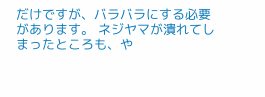だけですが、バラバラにする必要があります。 ネジヤマが潰れてしまったところも、や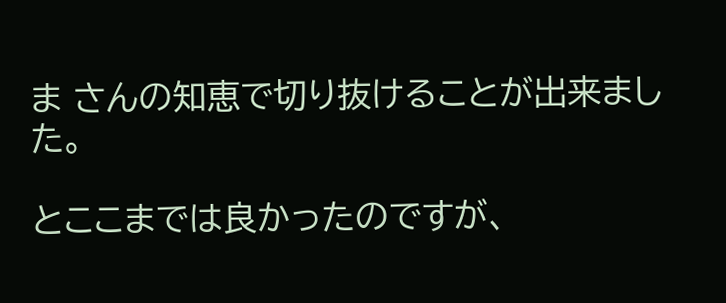ま さんの知恵で切り抜けることが出来ました。

とここまでは良かったのですが、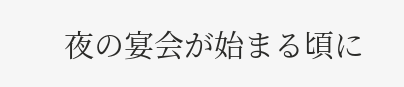夜の宴会が始まる頃に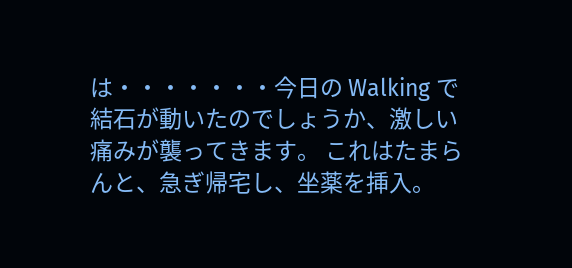は・・・・・・・今日の Walking で結石が動いたのでしょうか、激しい痛みが襲ってきます。 これはたまらんと、急ぎ帰宅し、坐薬を挿入。